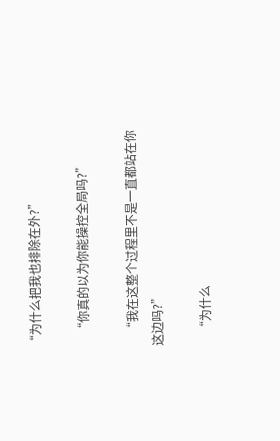“为什么把我也排除在外?”

    “你真的以为你能操控全局吗?”

    “我在这整个过程里不是一直都站在你这边吗?”

    “为什么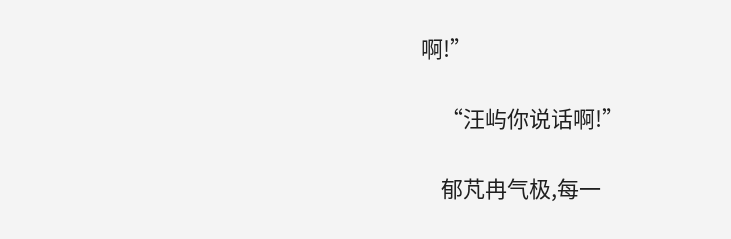啊!”

    “汪屿你说话啊!”

    郁芃冉气极,每一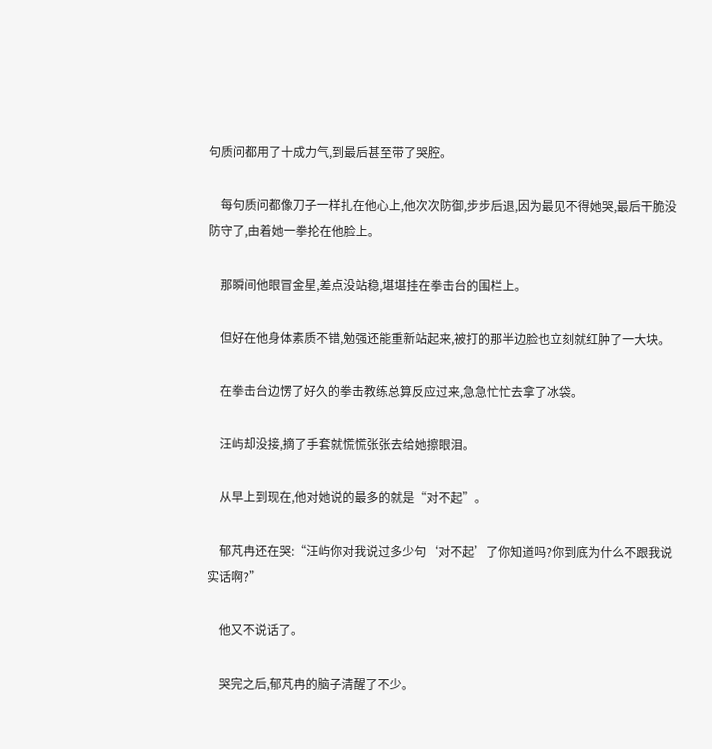句质问都用了十成力气,到最后甚至带了哭腔。

    每句质问都像刀子一样扎在他心上,他次次防御,步步后退,因为最见不得她哭,最后干脆没防守了,由着她一拳抡在他脸上。

    那瞬间他眼冒金星,差点没站稳,堪堪挂在拳击台的围栏上。

    但好在他身体素质不错,勉强还能重新站起来,被打的那半边脸也立刻就红肿了一大块。

    在拳击台边愣了好久的拳击教练总算反应过来,急急忙忙去拿了冰袋。

    汪屿却没接,摘了手套就慌慌张张去给她擦眼泪。

    从早上到现在,他对她说的最多的就是“对不起”。

    郁芃冉还在哭:“汪屿你对我说过多少句‘对不起’了你知道吗?你到底为什么不跟我说实话啊?”

    他又不说话了。

    哭完之后,郁芃冉的脑子清醒了不少。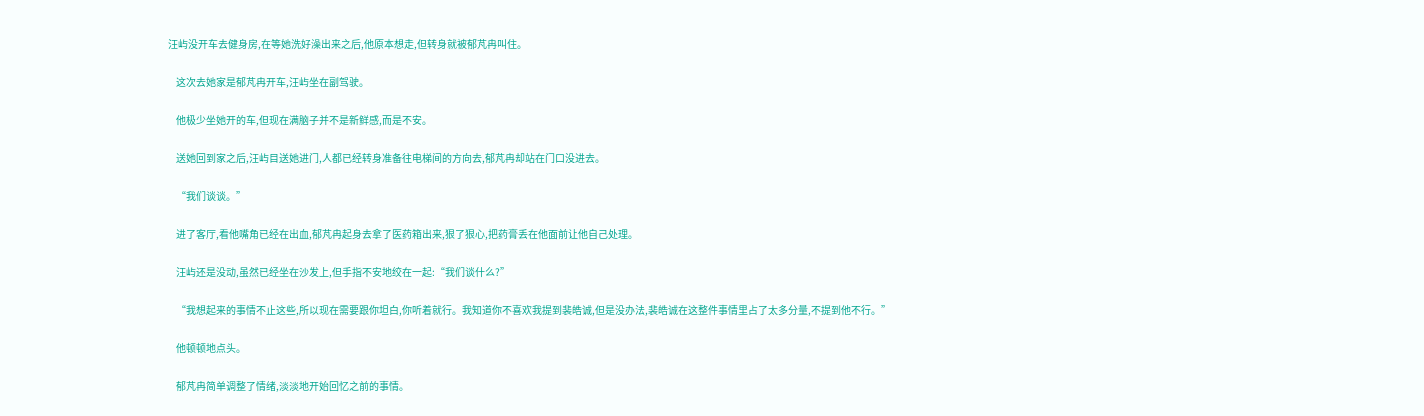汪屿没开车去健身房,在等她洗好澡出来之后,他原本想走,但转身就被郁芃冉叫住。

    这次去她家是郁芃冉开车,汪屿坐在副驾驶。

    他极少坐她开的车,但现在满脑子并不是新鲜感,而是不安。

    送她回到家之后,汪屿目送她进门,人都已经转身准备往电梯间的方向去,郁芃冉却站在门口没进去。

    “我们谈谈。”

    进了客厅,看他嘴角已经在出血,郁芃冉起身去拿了医药箱出来,狠了狠心,把药膏丢在他面前让他自己处理。

    汪屿还是没动,虽然已经坐在沙发上,但手指不安地绞在一起:“我们谈什么?”

    “我想起来的事情不止这些,所以现在需要跟你坦白,你听着就行。我知道你不喜欢我提到裴皓诚,但是没办法,裴皓诚在这整件事情里占了太多分量,不提到他不行。”

    他顿顿地点头。

    郁芃冉简单调整了情绪,淡淡地开始回忆之前的事情。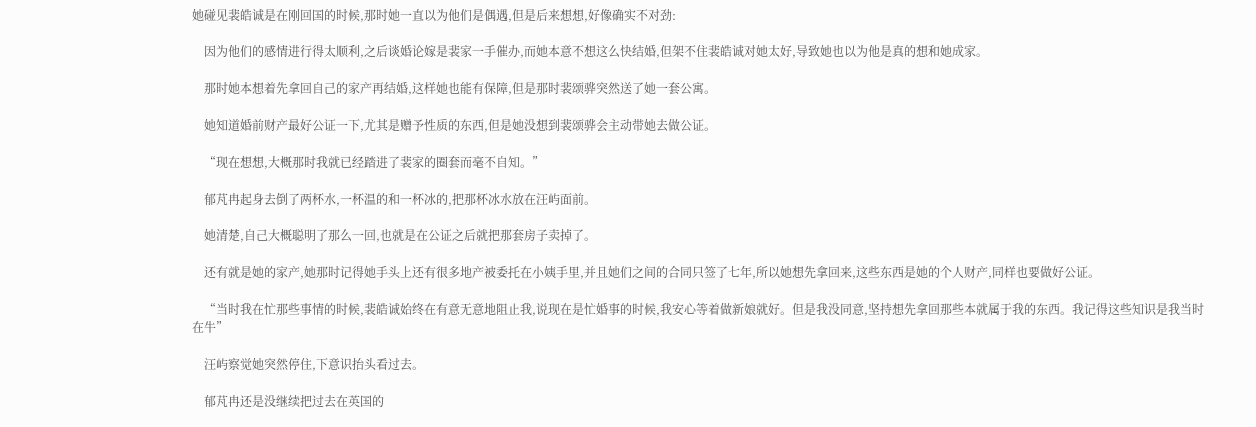她碰见裴皓诚是在刚回国的时候,那时她一直以为他们是偶遇,但是后来想想,好像确实不对劲:

    因为他们的感情进行得太顺利,之后谈婚论嫁是裴家一手催办,而她本意不想这么快结婚,但架不住裴皓诚对她太好,导致她也以为他是真的想和她成家。

    那时她本想着先拿回自己的家产再结婚,这样她也能有保障,但是那时裴颂骅突然送了她一套公寓。

    她知道婚前财产最好公证一下,尤其是赠予性质的东西,但是她没想到裴颂骅会主动带她去做公证。

    “现在想想,大概那时我就已经踏进了裴家的圈套而毫不自知。”

    郁芃冉起身去倒了两杯水,一杯温的和一杯冰的,把那杯冰水放在汪屿面前。

    她清楚,自己大概聪明了那么一回,也就是在公证之后就把那套房子卖掉了。

    还有就是她的家产,她那时记得她手头上还有很多地产被委托在小姨手里,并且她们之间的合同只签了七年,所以她想先拿回来,这些东西是她的个人财产,同样也要做好公证。

    “当时我在忙那些事情的时候,裴皓诚始终在有意无意地阻止我,说现在是忙婚事的时候,我安心等着做新娘就好。但是我没同意,坚持想先拿回那些本就属于我的东西。我记得这些知识是我当时在牛”

    汪屿察觉她突然停住,下意识抬头看过去。

    郁芃冉还是没继续把过去在英国的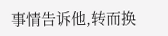事情告诉他,转而换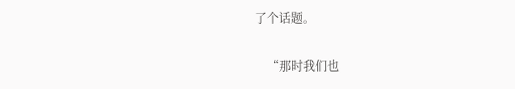了个话题。

    “那时我们也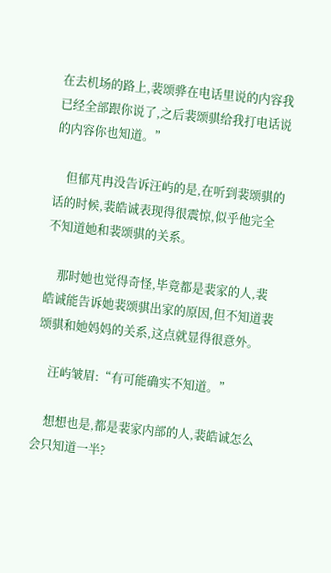在去机场的路上,裴颂骅在电话里说的内容我已经全部跟你说了,之后裴颂骐给我打电话说的内容你也知道。”

    但郁芃冉没告诉汪屿的是,在听到裴颂骐的话的时候,裴皓诚表现得很震惊,似乎他完全不知道她和裴颂骐的关系。

    那时她也觉得奇怪,毕竟都是裴家的人,裴皓诚能告诉她裴颂骐出家的原因,但不知道裴颂骐和她妈妈的关系,这点就显得很意外。

    汪屿皱眉:“有可能确实不知道。”

    想想也是,都是裴家内部的人,裴皓诚怎么会只知道一半?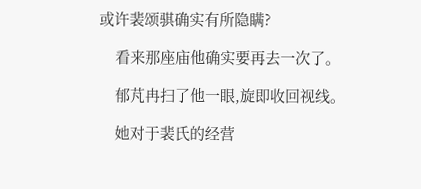或许裴颂骐确实有所隐瞒?

    看来那座庙他确实要再去一次了。

    郁芃冉扫了他一眼,旋即收回视线。

    她对于裴氏的经营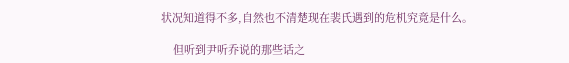状况知道得不多,自然也不清楚现在裴氏遇到的危机究竟是什么。

    但听到尹听乔说的那些话之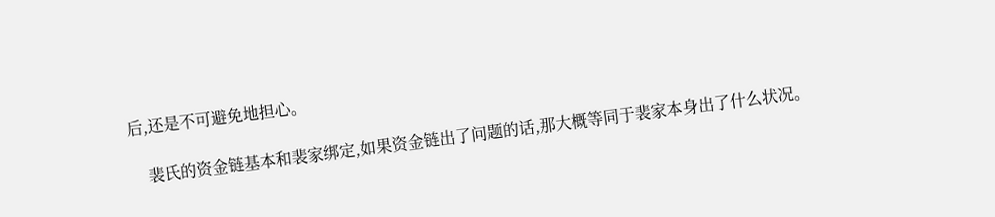后,还是不可避免地担心。

    裴氏的资金链基本和裴家绑定,如果资金链出了问题的话,那大概等同于裴家本身出了什么状况。